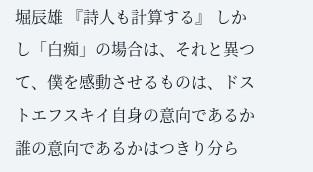堀辰雄 『詩人も計算する』 しかし「白痴」の場合は、それと異つて、僕を感動させるものは、ドストエフスキイ自身の意向であるか誰の意向であるかはつきり分ら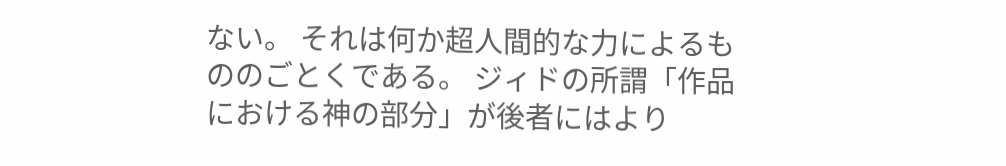ない。 それは何か超人間的な力によるもののごとくである。 ジィドの所謂「作品における神の部分」が後者にはより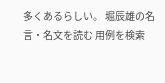多くあるらしい。 堀辰雄の名言・名文を読む 用例を検索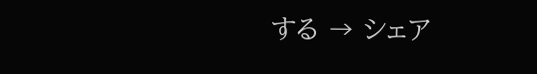する → シェア